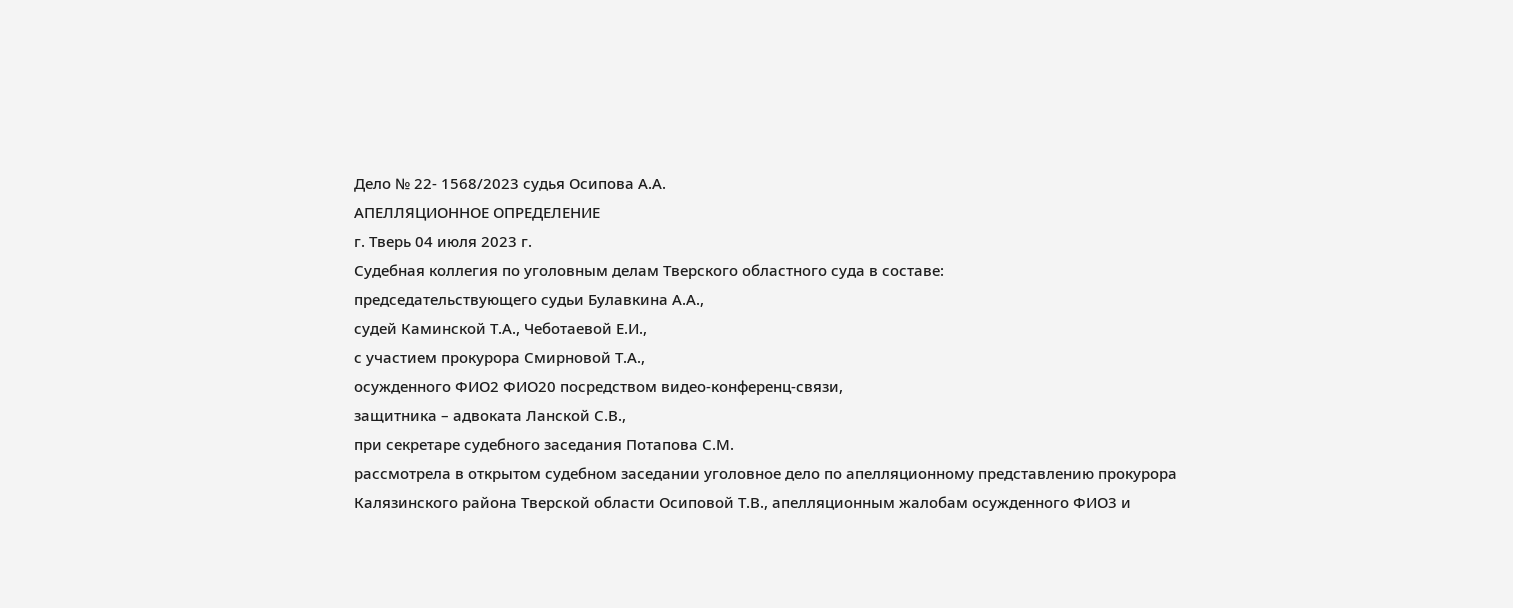Дело № 22- 1568/2023 судья Осипова А.А.
АПЕЛЛЯЦИОННОЕ ОПРЕДЕЛЕНИЕ
г. Тверь 04 июля 2023 г.
Судебная коллегия по уголовным делам Тверского областного суда в составе:
председательствующего судьи Булавкина А.А.,
судей Каминской Т.А., Чеботаевой Е.И.,
с участием прокурора Смирновой Т.А.,
осужденного ФИО2 ФИО20 посредством видео-конференц-связи,
защитника – адвоката Ланской С.В.,
при секретаре судебного заседания Потапова С.М.
рассмотрела в открытом судебном заседании уголовное дело по апелляционному представлению прокурора Калязинского района Тверской области Осиповой Т.В., апелляционным жалобам осужденного ФИО3 и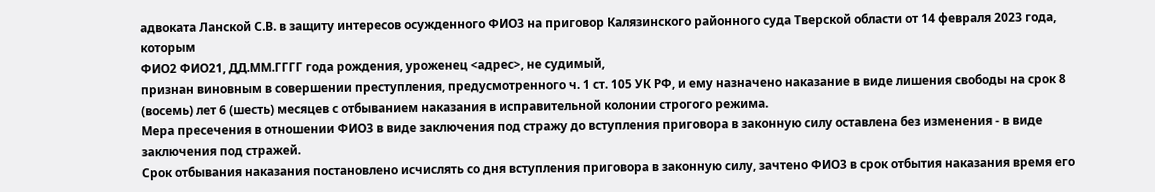адвоката Ланской С.В. в защиту интересов осужденного ФИО3 на приговор Калязинского районного суда Тверской области от 14 февраля 2023 года, которым
ФИО2 ФИО21, ДД.ММ.ГГГГ года рождения, уроженец <адрес>, не судимый,
признан виновным в совершении преступления, предусмотренного ч. 1 ст. 105 УК РФ, и ему назначено наказание в виде лишения свободы на срок 8 (восемь) лет 6 (шесть) месяцев с отбыванием наказания в исправительной колонии строгого режима.
Мера пресечения в отношении ФИО3 в виде заключения под стражу до вступления приговора в законную силу оставлена без изменения - в виде заключения под стражей.
Срок отбывания наказания постановлено исчислять со дня вступления приговора в законную силу, зачтено ФИО3 в срок отбытия наказания время его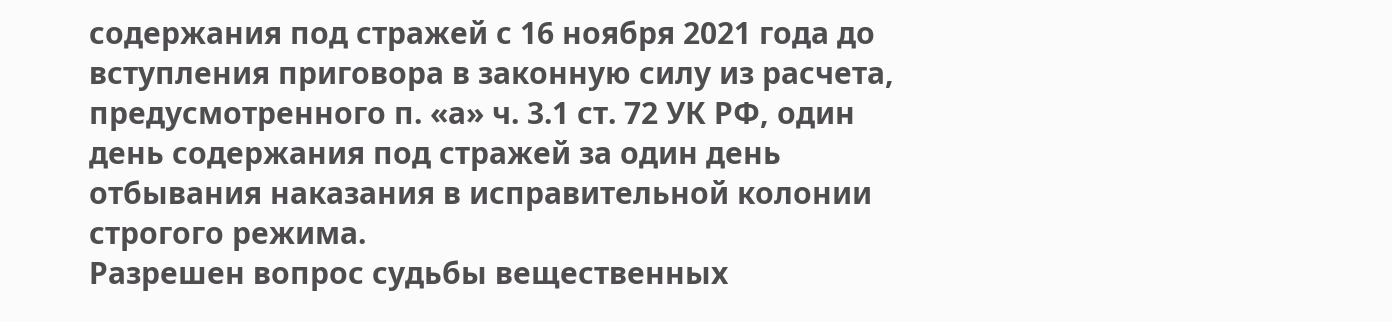содержания под стражей с 16 ноября 2021 года до вступления приговора в законную силу из расчета, предусмотренного п. «а» ч. 3.1 ст. 72 УК РФ, один день содержания под стражей за один день отбывания наказания в исправительной колонии строгого режима.
Разрешен вопрос судьбы вещественных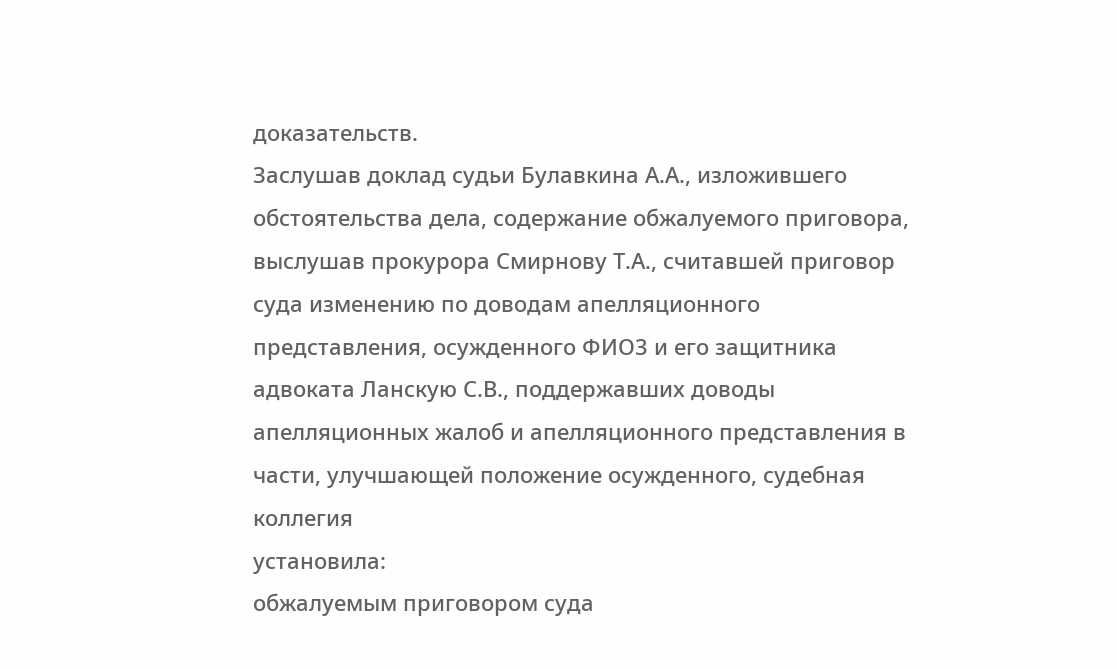доказательств.
Заслушав доклад судьи Булавкина А.А., изложившего обстоятельства дела, содержание обжалуемого приговора, выслушав прокурора Смирнову Т.А., считавшей приговор суда изменению по доводам апелляционного представления, осужденного ФИО3 и его защитника адвоката Ланскую С.В., поддержавших доводы апелляционных жалоб и апелляционного представления в части, улучшающей положение осужденного, судебная коллегия
установила:
обжалуемым приговором суда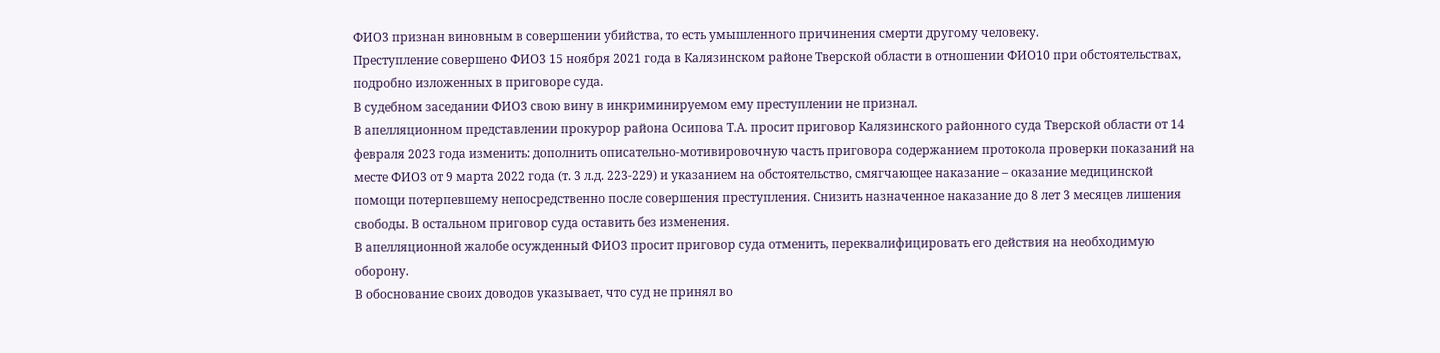ФИО3 признан виновным в совершении убийства, то есть умышленного причинения смерти другому человеку.
Преступление совершено ФИО3 15 ноября 2021 года в Калязинском районе Тверской области в отношении ФИО10 при обстоятельствах, подробно изложенных в приговоре суда.
В судебном заседании ФИО3 свою вину в инкриминируемом ему преступлении не признал.
В апелляционном представлении прокурор района Осипова Т.А. просит приговор Калязинского районного суда Тверской области от 14 февраля 2023 года изменить: дополнить описательно-мотивировочную часть приговора содержанием протокола проверки показаний на месте ФИО3 от 9 марта 2022 года (т. 3 л.д. 223-229) и указанием на обстоятельство, смягчающее наказание – оказание медицинской помощи потерпевшему непосредственно после совершения преступления. Снизить назначенное наказание до 8 лет 3 месяцев лишения свободы. В остальном приговор суда оставить без изменения.
В апелляционной жалобе осужденный ФИО3 просит приговор суда отменить, переквалифицировать его действия на необходимую оборону.
В обоснование своих доводов указывает, что суд не принял во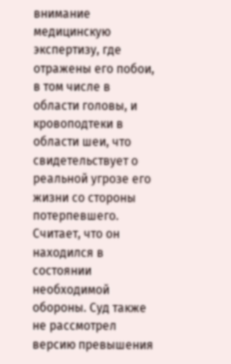внимание медицинскую экспертизу, где отражены его побои, в том числе в области головы, и кровоподтеки в области шеи, что свидетельствует о реальной угрозе его жизни со стороны потерпевшего. Считает, что он находился в состоянии необходимой обороны. Суд также не рассмотрел версию превышения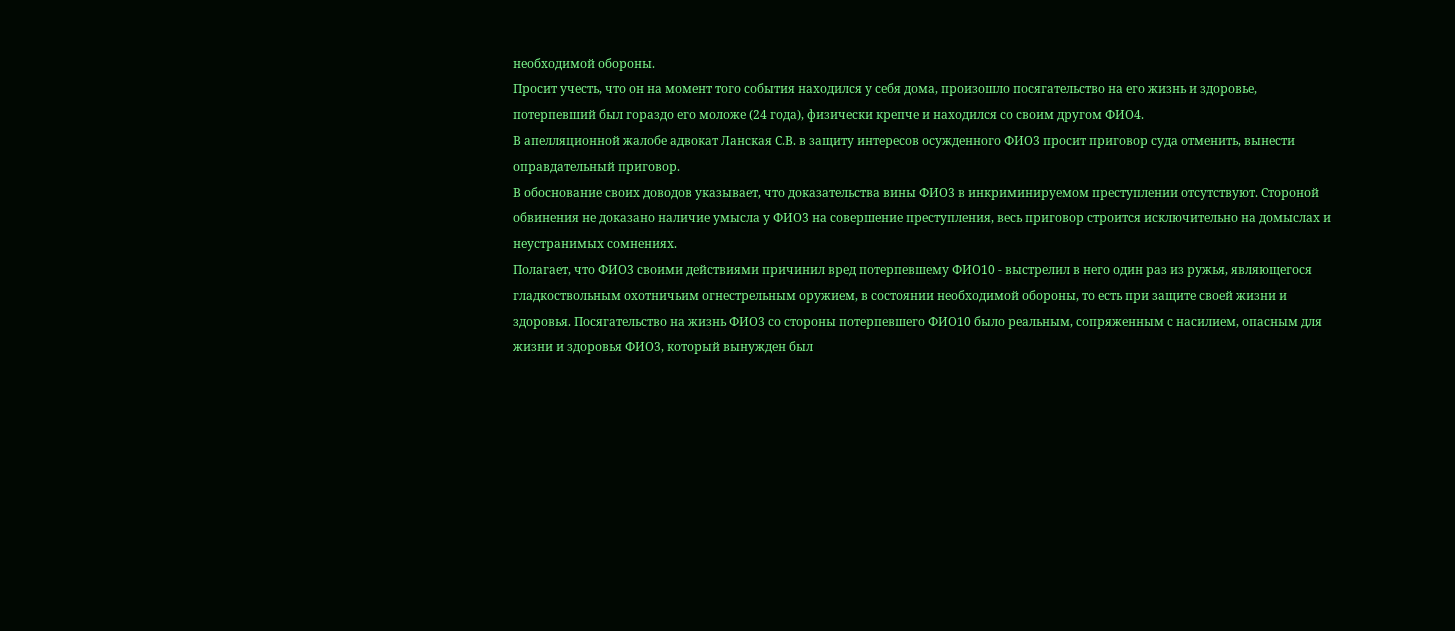необходимой обороны.
Просит учесть, что он на момент того события находился у себя дома, произошло посягательство на его жизнь и здоровье, потерпевший был гораздо его моложе (24 года), физически крепче и находился со своим другом ФИО4.
В апелляционной жалобе адвокат Ланская С.В. в защиту интересов осужденного ФИО3 просит приговор суда отменить, вынести оправдательный приговор.
В обоснование своих доводов указывает, что доказательства вины ФИО3 в инкриминируемом преступлении отсутствуют. Стороной обвинения не доказано наличие умысла у ФИО3 на совершение преступления, весь приговор строится исключительно на домыслах и неустранимых сомнениях.
Полагает, что ФИО3 своими действиями причинил вред потерпевшему ФИО10 - выстрелил в него один раз из ружья, являющегося гладкоствольным охотничьим огнестрельным оружием, в состоянии необходимой обороны, то есть при защите своей жизни и здоровья. Посягательство на жизнь ФИО3 со стороны потерпевшего ФИО10 было реальным, сопряженным с насилием, опасным для жизни и здоровья ФИО3, который вынужден был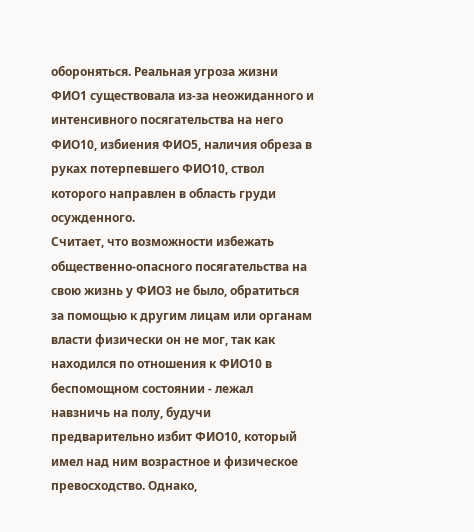обороняться. Реальная угроза жизни ФИО1 существовала из-за неожиданного и интенсивного посягательства на него ФИО10, избиения ФИО5, наличия обреза в руках потерпевшего ФИО10, ствол которого направлен в область груди осужденного.
Считает, что возможности избежать общественно-опасного посягательства на свою жизнь у ФИО3 не было, обратиться за помощью к другим лицам или органам власти физически он не мог, так как находился по отношения к ФИО10 в беспомощном состоянии - лежал навзничь на полу, будучи предварительно избит ФИО10, который имел над ним возрастное и физическое превосходство. Однако,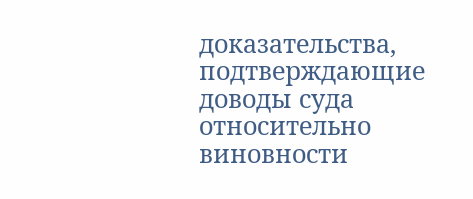доказательства, подтверждающие доводы суда относительно виновности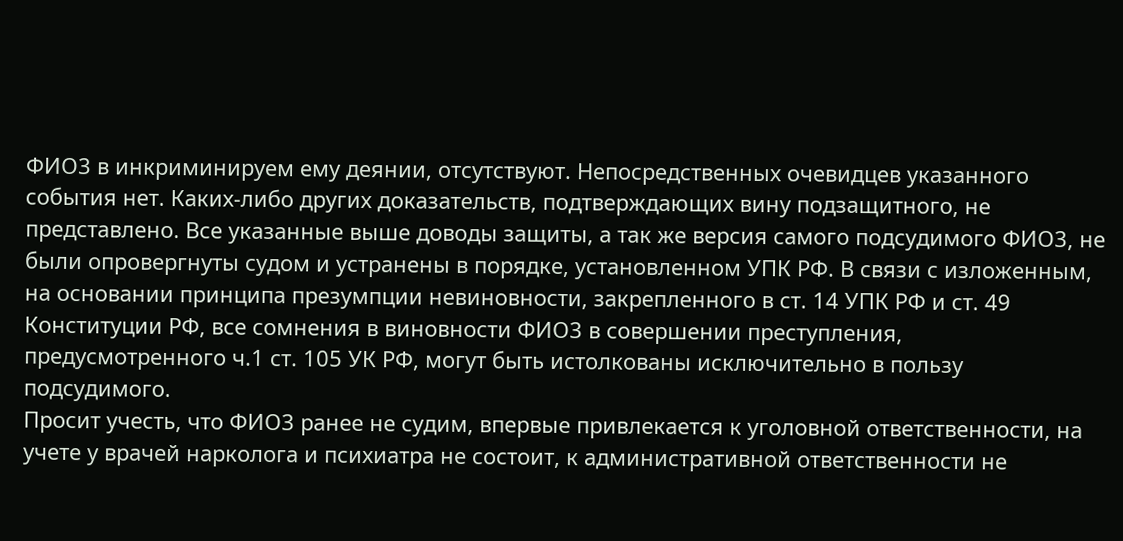ФИО3 в инкриминируем ему деянии, отсутствуют. Непосредственных очевидцев указанного события нет. Каких-либо других доказательств, подтверждающих вину подзащитного, не представлено. Все указанные выше доводы защиты, а так же версия самого подсудимого ФИО3, не были опровергнуты судом и устранены в порядке, установленном УПК РФ. В связи с изложенным, на основании принципа презумпции невиновности, закрепленного в ст. 14 УПК РФ и ст. 49 Конституции РФ, все сомнения в виновности ФИО3 в совершении преступления, предусмотренного ч.1 ст. 105 УК РФ, могут быть истолкованы исключительно в пользу подсудимого.
Просит учесть, что ФИО3 ранее не судим, впервые привлекается к уголовной ответственности, на учете у врачей нарколога и психиатра не состоит, к административной ответственности не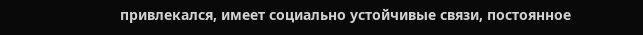привлекался, имеет социально устойчивые связи, постоянное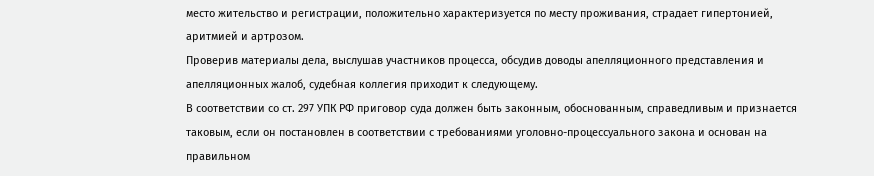место жительство и регистрации, положительно характеризуется по месту проживания, страдает гипертонией, аритмией и артрозом.
Проверив материалы дела, выслушав участников процесса, обсудив доводы апелляционного представления и апелляционных жалоб, судебная коллегия приходит к следующему.
В соответствии со ст. 297 УПК РФ приговор суда должен быть законным, обоснованным, справедливым и признается таковым, если он постановлен в соответствии с требованиями уголовно-процессуального закона и основан на правильном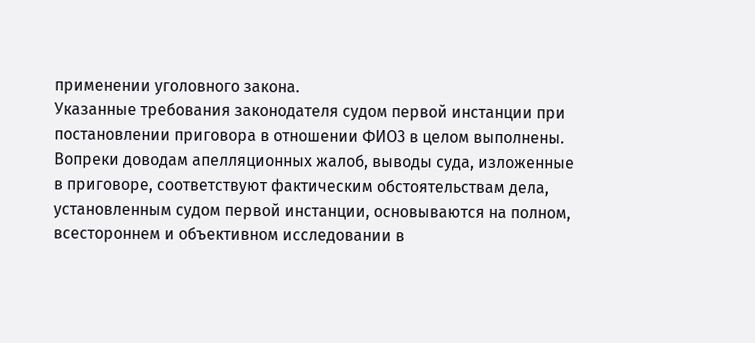применении уголовного закона.
Указанные требования законодателя судом первой инстанции при постановлении приговора в отношении ФИО3 в целом выполнены.
Вопреки доводам апелляционных жалоб, выводы суда, изложенные в приговоре, соответствуют фактическим обстоятельствам дела, установленным судом первой инстанции, основываются на полном, всестороннем и объективном исследовании в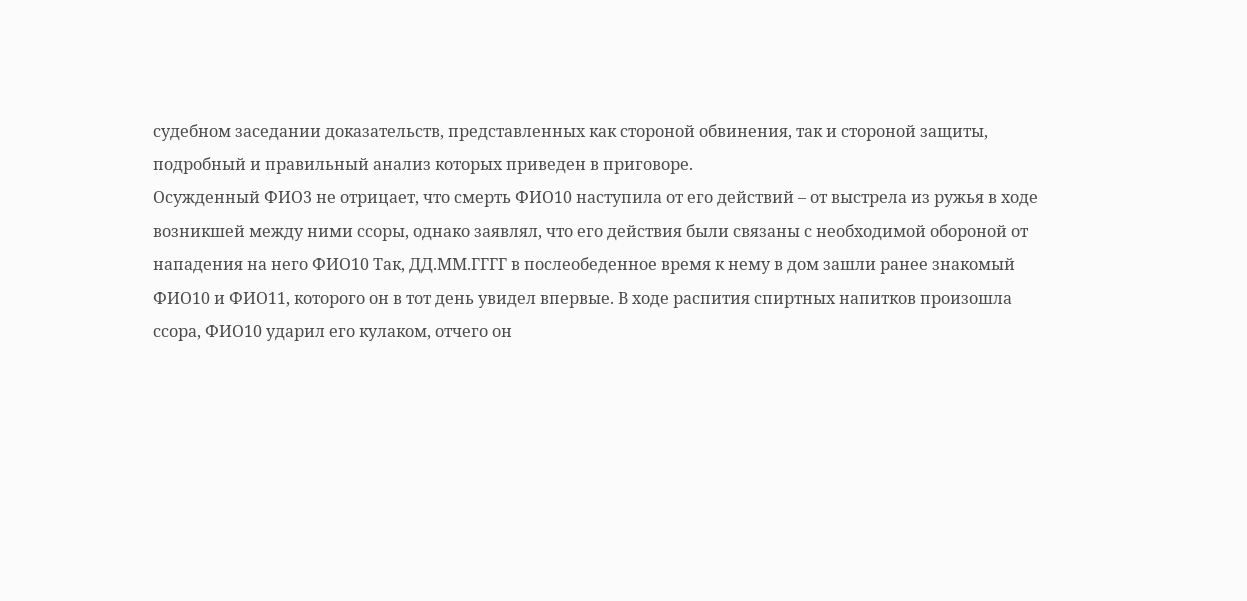судебном заседании доказательств, представленных как стороной обвинения, так и стороной защиты, подробный и правильный анализ которых приведен в приговоре.
Осужденный ФИО3 не отрицает, что смерть ФИО10 наступила от его действий – от выстрела из ружья в ходе возникшей между ними ссоры, однако заявлял, что его действия были связаны с необходимой обороной от нападения на него ФИО10 Так, ДД.ММ.ГГГГ в послеобеденное время к нему в дом зашли ранее знакомый ФИО10 и ФИО11, которого он в тот день увидел впервые. В ходе распития спиртных напитков произошла ссора, ФИО10 ударил его кулаком, отчего он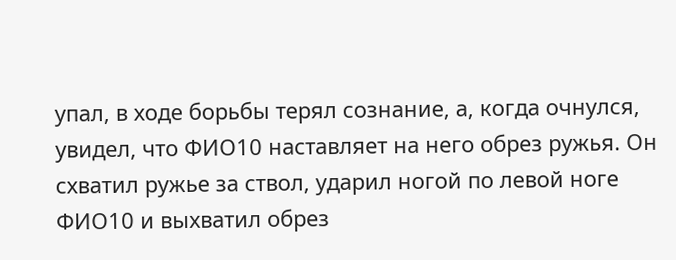упал, в ходе борьбы терял сознание, а, когда очнулся, увидел, что ФИО10 наставляет на него обрез ружья. Он схватил ружье за ствол, ударил ногой по левой ноге ФИО10 и выхватил обрез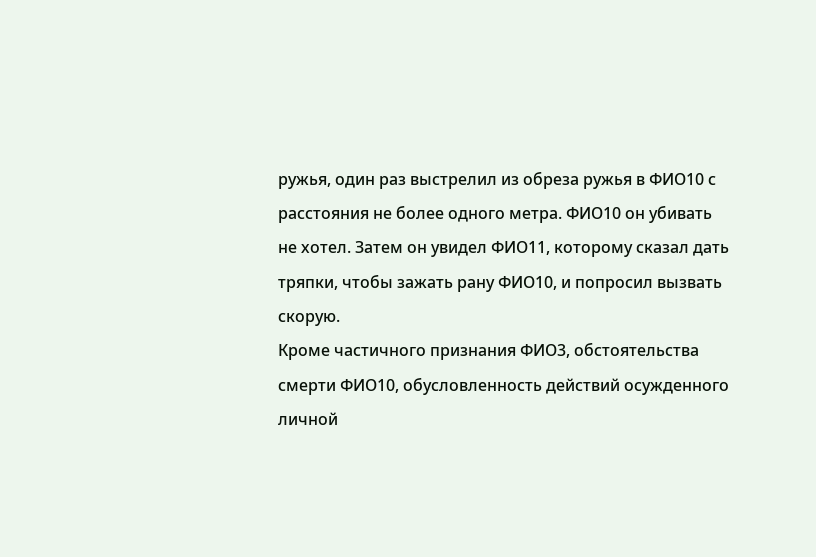ружья, один раз выстрелил из обреза ружья в ФИО10 с расстояния не более одного метра. ФИО10 он убивать не хотел. Затем он увидел ФИО11, которому сказал дать тряпки, чтобы зажать рану ФИО10, и попросил вызвать скорую.
Кроме частичного признания ФИО3, обстоятельства смерти ФИО10, обусловленность действий осужденного личной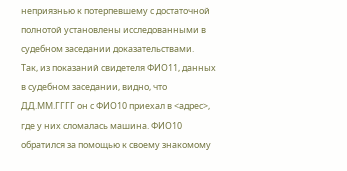неприязнью к потерпевшему с достаточной полнотой установлены исследованными в судебном заседании доказательствами.
Так, из показаний свидетеля ФИО11, данных в судебном заседании, видно, что ДД.ММ.ГГГГ он с ФИО10 приехал в <адрес>, где у них сломалась машина. ФИО10 обратился за помощью к своему знакомому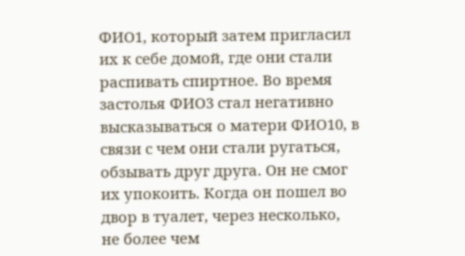ФИО1, который затем пригласил их к себе домой, где они стали распивать спиртное. Во время застолья ФИО3 стал негативно высказываться о матери ФИО10, в связи с чем они стали ругаться, обзывать друг друга. Он не смог их упокоить. Когда он пошел во двор в туалет, через несколько, не более чем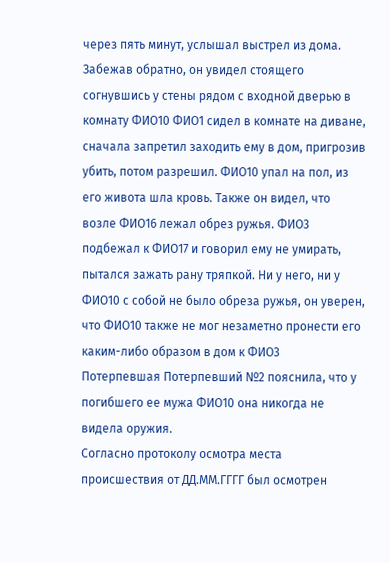через пять минут, услышал выстрел из дома. Забежав обратно, он увидел стоящего согнувшись у стены рядом с входной дверью в комнату ФИО10 ФИО1 сидел в комнате на диване, сначала запретил заходить ему в дом, пригрозив убить, потом разрешил. ФИО10 упал на пол, из его живота шла кровь. Также он видел, что возле ФИО16 лежал обрез ружья. ФИО3 подбежал к ФИО17 и говорил ему не умирать, пытался зажать рану тряпкой. Ни у него, ни у ФИО10 с собой не было обреза ружья, он уверен, что ФИО10 также не мог незаметно пронести его каким-либо образом в дом к ФИО3
Потерпевшая Потерпевший №2 пояснила, что у погибшего ее мужа ФИО10 она никогда не видела оружия.
Согласно протоколу осмотра места происшествия от ДД.ММ.ГГГГ был осмотрен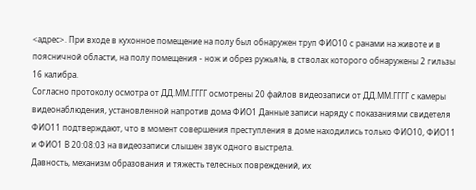<адрес>. При входе в кухонное помещение на полу был обнаружен труп ФИО10 с ранами на животе и в поясничной области, на полу помещения - нож и обрез ружья№, в стволах которого обнаружены 2 гильзы 16 калибра.
Согласно протоколу осмотра от ДД.ММ.ГГГГ осмотрены 20 файлов видеозаписи от ДД.ММ.ГГГГ с камеры видеонаблюдения, установленной напротив дома ФИО1 Данные записи наряду с показаниями свидетеля ФИО11 подтверждают, что в момент совершения преступления в доме находились только ФИО10, ФИО11 и ФИО1 В 20:08:03 на видеозаписи слышен звук одного выстрела.
Давность, механизм образования и тяжесть телесных повреждений, их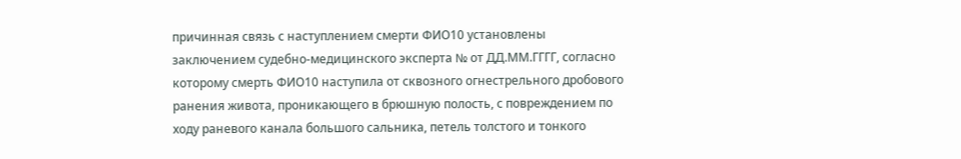причинная связь с наступлением смерти ФИО10 установлены заключением судебно-медицинского эксперта № от ДД.ММ.ГГГГ, согласно которому смерть ФИО10 наступила от сквозного огнестрельного дробового ранения живота, проникающего в брюшную полость, с повреждением по ходу раневого канала большого сальника, петель толстого и тонкого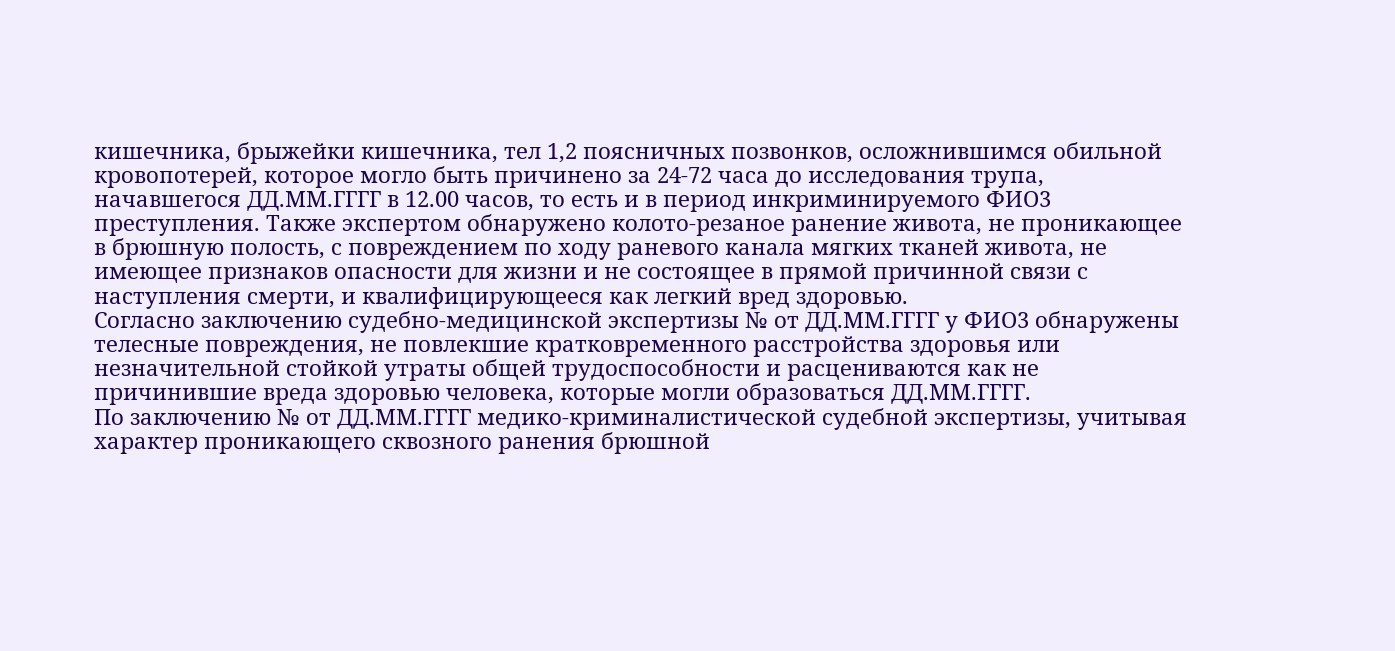кишечника, брыжейки кишечника, тел 1,2 поясничных позвонков, осложнившимся обильной кровопотерей, которое могло быть причинено за 24-72 часа до исследования трупа, начавшегося ДД.ММ.ГГГГ в 12.00 часов, то есть и в период инкриминируемого ФИО3 преступления. Также экспертом обнаружено колото-резаное ранение живота, не проникающее в брюшную полость, с повреждением по ходу раневого канала мягких тканей живота, не имеющее признаков опасности для жизни и не состоящее в прямой причинной связи с наступления смерти, и квалифицирующееся как легкий вред здоровью.
Согласно заключению судебно-медицинской экспертизы № от ДД.ММ.ГГГГ у ФИО3 обнаружены телесные повреждения, не повлекшие кратковременного расстройства здоровья или незначительной стойкой утраты общей трудоспособности и расцениваются как не причинившие вреда здоровью человека, которые могли образоваться ДД.ММ.ГГГГ.
По заключению № от ДД.ММ.ГГГГ медико-криминалистической судебной экспертизы, учитывая характер проникающего сквозного ранения брюшной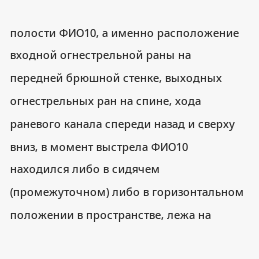полости ФИО10, а именно расположение входной огнестрельной раны на передней брюшной стенке, выходных огнестрельных ран на спине, хода раневого канала спереди назад и сверху вниз, в момент выстрела ФИО10 находился либо в сидячем (промежуточном) либо в горизонтальном положении в пространстве, лежа на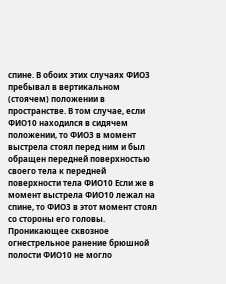спине. В обоих этих случаях ФИО3 пребывал в вертикальном (стоячем) положении в пространстве. В том случае, если ФИО10 находился в сидячем положении, то ФИО3 в момент выстрела стоял перед ним и был обращен передней поверхностью своего тела к передней поверхности тела ФИО10 Если же в момент выстрела ФИО10 лежал на спине, то ФИО3 в этот момент стоял со стороны его головы. Проникающее сквозное огнестрельное ранение брюшной полости ФИО10 не могло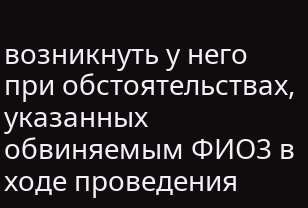возникнуть у него при обстоятельствах, указанных обвиняемым ФИО3 в ходе проведения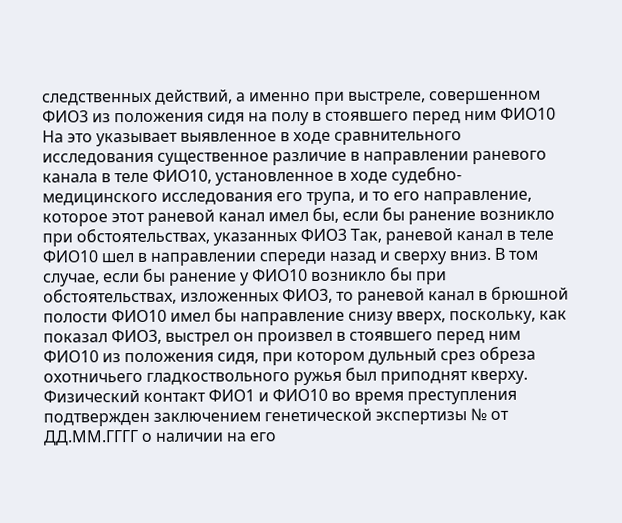следственных действий, а именно при выстреле, совершенном ФИО3 из положения сидя на полу в стоявшего перед ним ФИО10 На это указывает выявленное в ходе сравнительного исследования существенное различие в направлении раневого канала в теле ФИО10, установленное в ходе судебно-медицинского исследования его трупа, и то его направление, которое этот раневой канал имел бы, если бы ранение возникло при обстоятельствах, указанных ФИО3 Так, раневой канал в теле ФИО10 шел в направлении спереди назад и сверху вниз. В том случае, если бы ранение у ФИО10 возникло бы при обстоятельствах, изложенных ФИО3, то раневой канал в брюшной полости ФИО10 имел бы направление снизу вверх, поскольку, как показал ФИО3, выстрел он произвел в стоявшего перед ним ФИО10 из положения сидя, при котором дульный срез обреза охотничьего гладкоствольного ружья был приподнят кверху.
Физический контакт ФИО1 и ФИО10 во время преступления подтвержден заключением генетической экспертизы № от ДД.ММ.ГГГГ о наличии на его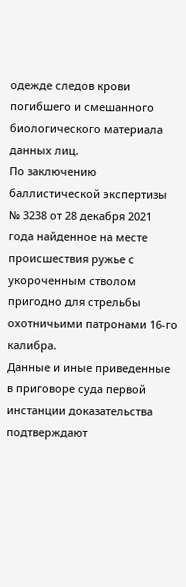одежде следов крови погибшего и смешанного биологического материала данных лиц.
По заключению баллистической экспертизы № 3238 от 28 декабря 2021 года найденное на месте происшествия ружье с укороченным стволом пригодно для стрельбы охотничьими патронами 16-го калибра.
Данные и иные приведенные в приговоре суда первой инстанции доказательства подтверждают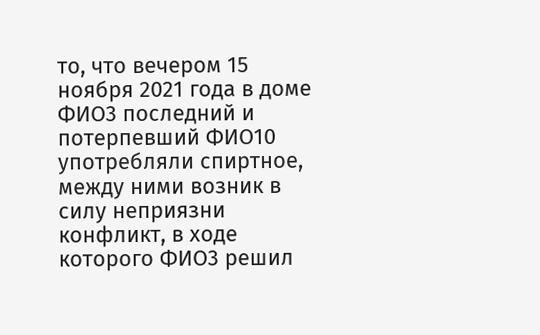то, что вечером 15 ноября 2021 года в доме ФИО3 последний и потерпевший ФИО10 употребляли спиртное, между ними возник в силу неприязни конфликт, в ходе которого ФИО3 решил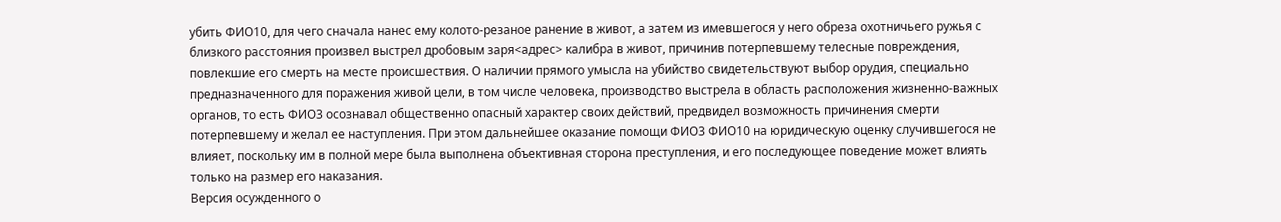убить ФИО10, для чего сначала нанес ему колото-резаное ранение в живот, а затем из имевшегося у него обреза охотничьего ружья с близкого расстояния произвел выстрел дробовым заря<адрес> калибра в живот, причинив потерпевшему телесные повреждения, повлекшие его смерть на месте происшествия. О наличии прямого умысла на убийство свидетельствуют выбор орудия, специально предназначенного для поражения живой цели, в том числе человека, производство выстрела в область расположения жизненно-важных органов, то есть ФИО3 осознавал общественно опасный характер своих действий, предвидел возможность причинения смерти потерпевшему и желал ее наступления. При этом дальнейшее оказание помощи ФИО3 ФИО10 на юридическую оценку случившегося не влияет, поскольку им в полной мере была выполнена объективная сторона преступления, и его последующее поведение может влиять только на размер его наказания.
Версия осужденного о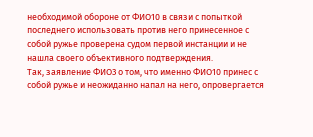необходимой обороне от ФИО10 в связи с попыткой последнего использовать против него принесенное с собой ружье проверена судом первой инстанции и не нашла своего объективного подтверждения.
Так, заявление ФИО3 о том, что именно ФИО10 принес с собой ружье и неожиданно напал на него, опровергается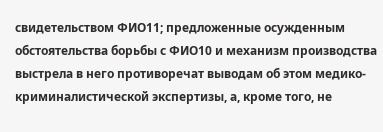свидетельством ФИО11; предложенные осужденным обстоятельства борьбы с ФИО10 и механизм производства выстрела в него противоречат выводам об этом медико-криминалистической экспертизы, а, кроме того, не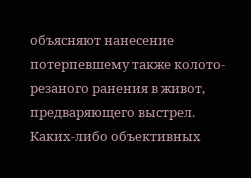объясняют нанесение потерпевшему также колото-резаного ранения в живот, предваряющего выстрел.
Каких-либо объективных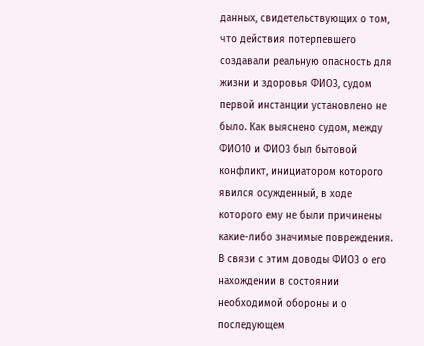данных, свидетельствующих о том, что действия потерпевшего создавали реальную опасность для жизни и здоровья ФИО3, судом первой инстанции установлено не было. Как выяснено судом, между ФИО10 и ФИО3 был бытовой конфликт, инициатором которого явился осужденный, в ходе которого ему не были причинены какие-либо значимые повреждения. В связи с этим доводы ФИО3 о его нахождении в состоянии необходимой обороны и о последующем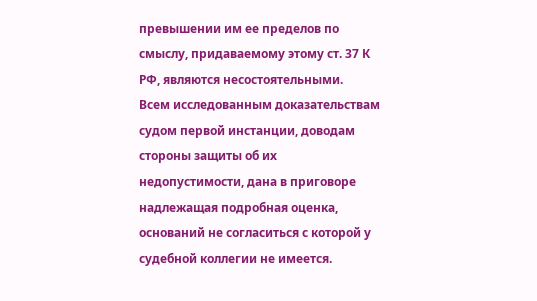превышении им ее пределов по смыслу, придаваемому этому ст. 37 К РФ, являются несостоятельными.
Всем исследованным доказательствам судом первой инстанции, доводам стороны защиты об их недопустимости, дана в приговоре надлежащая подробная оценка, оснований не согласиться с которой у судебной коллегии не имеется.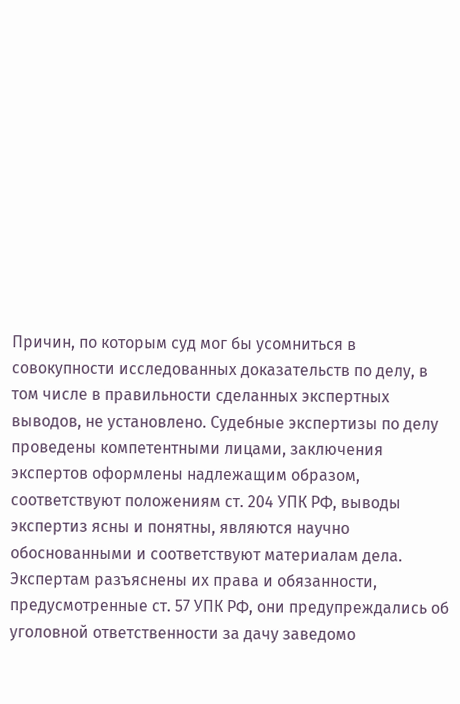Причин, по которым суд мог бы усомниться в совокупности исследованных доказательств по делу, в том числе в правильности сделанных экспертных выводов, не установлено. Судебные экспертизы по делу проведены компетентными лицами, заключения экспертов оформлены надлежащим образом, соответствуют положениям ст. 204 УПК РФ, выводы экспертиз ясны и понятны, являются научно обоснованными и соответствуют материалам дела. Экспертам разъяснены их права и обязанности, предусмотренные ст. 57 УПК РФ, они предупреждались об уголовной ответственности за дачу заведомо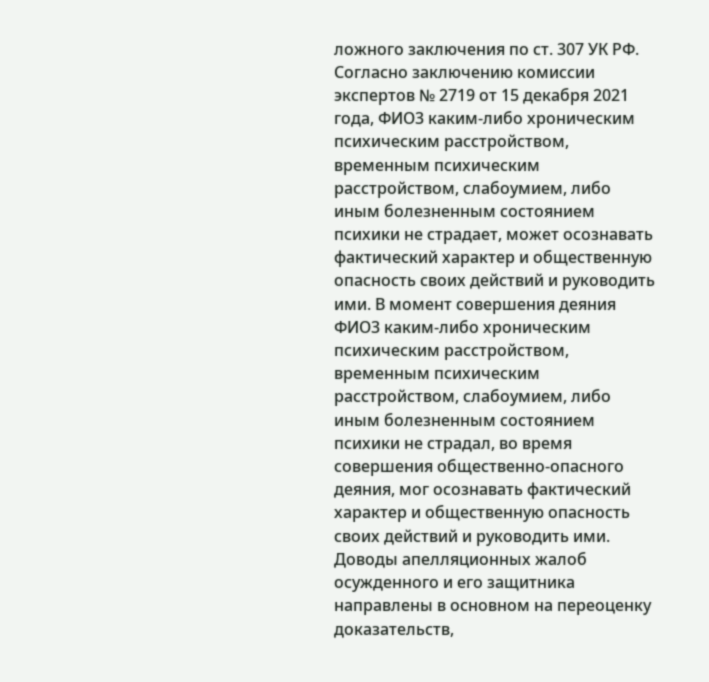ложного заключения по ст. 307 УК РФ.
Согласно заключению комиссии экспертов № 2719 от 15 декабря 2021 года, ФИО3 каким-либо хроническим психическим расстройством, временным психическим расстройством, слабоумием, либо иным болезненным состоянием психики не страдает, может осознавать фактический характер и общественную опасность своих действий и руководить ими. В момент совершения деяния ФИО3 каким-либо хроническим психическим расстройством, временным психическим расстройством, слабоумием, либо иным болезненным состоянием психики не страдал, во время совершения общественно-опасного деяния, мог осознавать фактический характер и общественную опасность своих действий и руководить ими. Доводы апелляционных жалоб осужденного и его защитника направлены в основном на переоценку доказательств,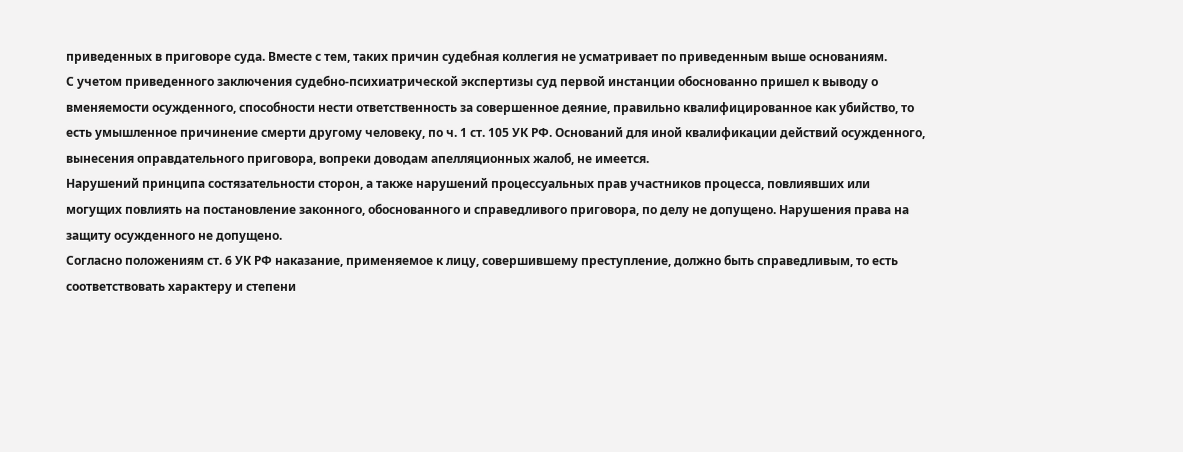приведенных в приговоре суда. Вместе с тем, таких причин судебная коллегия не усматривает по приведенным выше основаниям.
С учетом приведенного заключения судебно-психиатрической экспертизы суд первой инстанции обоснованно пришел к выводу о вменяемости осужденного, способности нести ответственность за совершенное деяние, правильно квалифицированное как убийство, то есть умышленное причинение смерти другому человеку, по ч. 1 ст. 105 УК РФ. Оснований для иной квалификации действий осужденного, вынесения оправдательного приговора, вопреки доводам апелляционных жалоб, не имеется.
Нарушений принципа состязательности сторон, а также нарушений процессуальных прав участников процесса, повлиявших или могущих повлиять на постановление законного, обоснованного и справедливого приговора, по делу не допущено. Нарушения права на защиту осужденного не допущено.
Согласно положениям ст. 6 УК РФ наказание, применяемое к лицу, совершившему преступление, должно быть справедливым, то есть соответствовать характеру и степени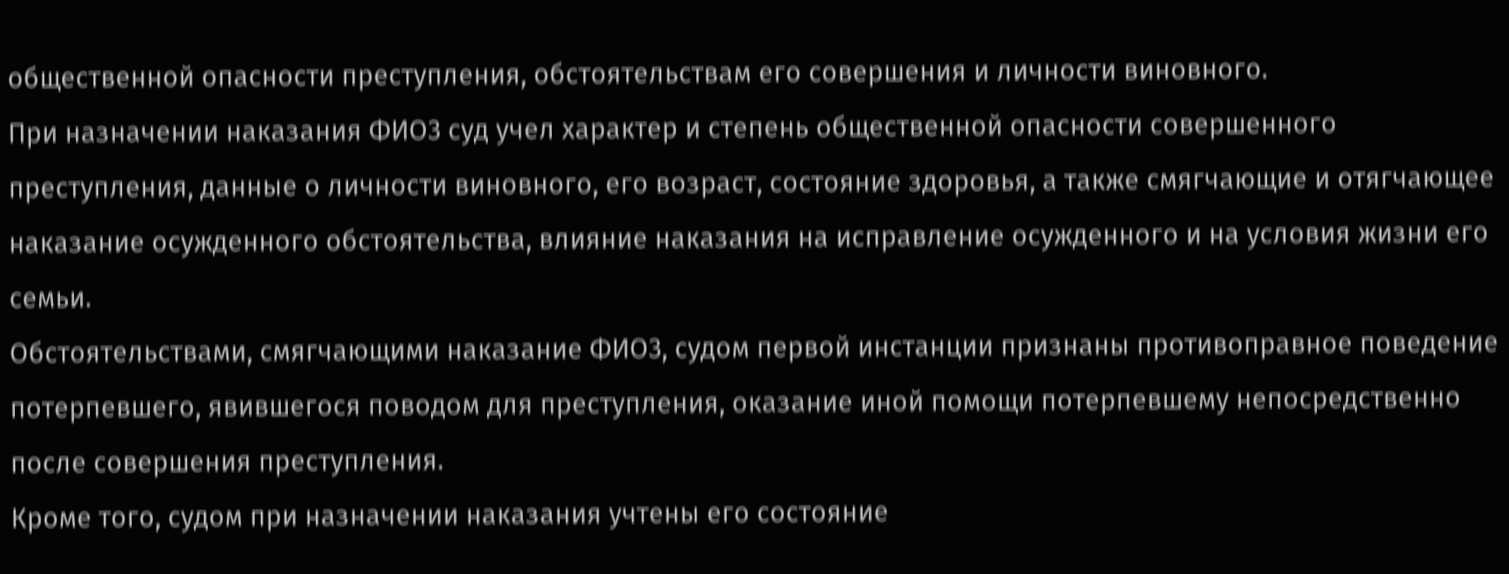общественной опасности преступления, обстоятельствам его совершения и личности виновного.
При назначении наказания ФИО3 суд учел характер и степень общественной опасности совершенного преступления, данные о личности виновного, его возраст, состояние здоровья, а также смягчающие и отягчающее наказание осужденного обстоятельства, влияние наказания на исправление осужденного и на условия жизни его семьи.
Обстоятельствами, смягчающими наказание ФИО3, судом первой инстанции признаны противоправное поведение потерпевшего, явившегося поводом для преступления, оказание иной помощи потерпевшему непосредственно после совершения преступления.
Кроме того, судом при назначении наказания учтены его состояние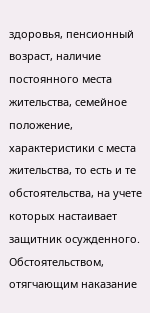здоровья, пенсионный возраст, наличие постоянного места жительства, семейное положение, характеристики с места жительства, то есть и те обстоятельства, на учете которых настаивает защитник осужденного.
Обстоятельством, отягчающим наказание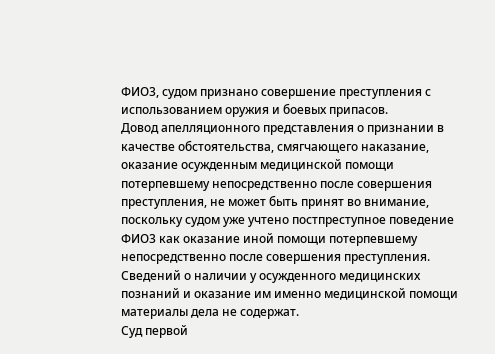ФИО3, судом признано совершение преступления с использованием оружия и боевых припасов.
Довод апелляционного представления о признании в качестве обстоятельства, смягчающего наказание, оказание осужденным медицинской помощи потерпевшему непосредственно после совершения преступления, не может быть принят во внимание, поскольку судом уже учтено постпреступное поведение ФИО3 как оказание иной помощи потерпевшему непосредственно после совершения преступления. Сведений о наличии у осужденного медицинских познаний и оказание им именно медицинской помощи материалы дела не содержат.
Суд первой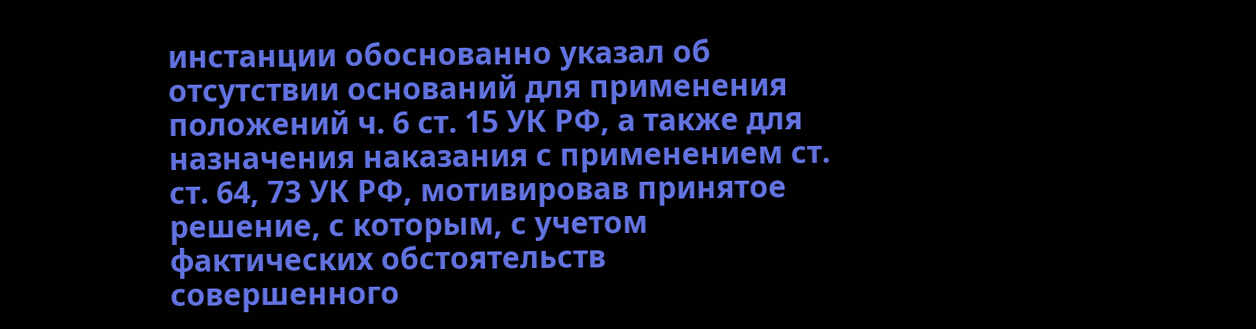инстанции обоснованно указал об отсутствии оснований для применения положений ч. 6 ст. 15 УК РФ, а также для назначения наказания с применением ст. ст. 64, 73 УК РФ, мотивировав принятое решение, с которым, с учетом фактических обстоятельств совершенного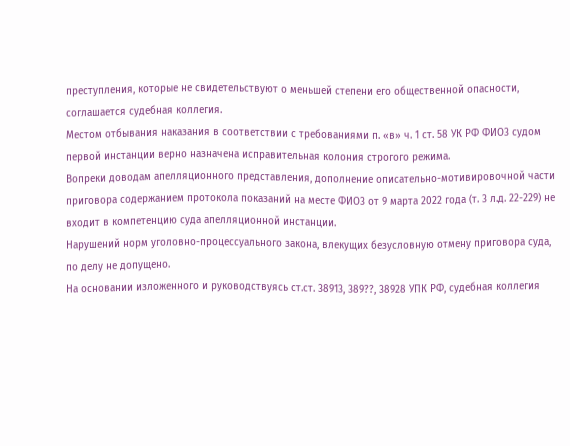преступления, которые не свидетельствуют о меньшей степени его общественной опасности, соглашается судебная коллегия.
Местом отбывания наказания в соответствии с требованиями п. «в» ч. 1 ст. 58 УК РФ ФИО3 судом первой инстанции верно назначена исправительная колония строгого режима.
Вопреки доводам апелляционного представления, дополнение описательно-мотивировочной части приговора содержанием протокола показаний на месте ФИО3 от 9 марта 2022 года (т. 3 л.д. 22-229) не входит в компетенцию суда апелляционной инстанции.
Нарушений норм уголовно-процессуального закона, влекущих безусловную отмену приговора суда, по делу не допущено.
На основании изложенного и руководствуясь ст.ст. 38913, 389??, 38928 УПК РФ, судебная коллегия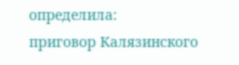определила:
приговор Калязинского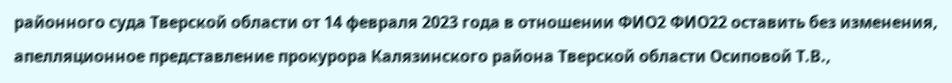районного суда Тверской области от 14 февраля 2023 года в отношении ФИО2 ФИО22 оставить без изменения, апелляционное представление прокурора Калязинского района Тверской области Осиповой Т.В.,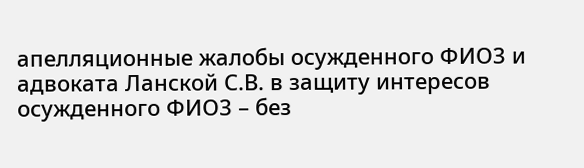апелляционные жалобы осужденного ФИО3 и адвоката Ланской С.В. в защиту интересов осужденного ФИО3 – без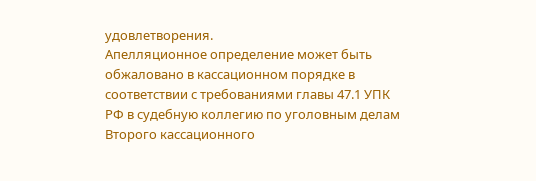удовлетворения.
Апелляционное определение может быть обжаловано в кассационном порядке в соответствии с требованиями главы 47.1 УПК РФ в судебную коллегию по уголовным делам Второго кассационного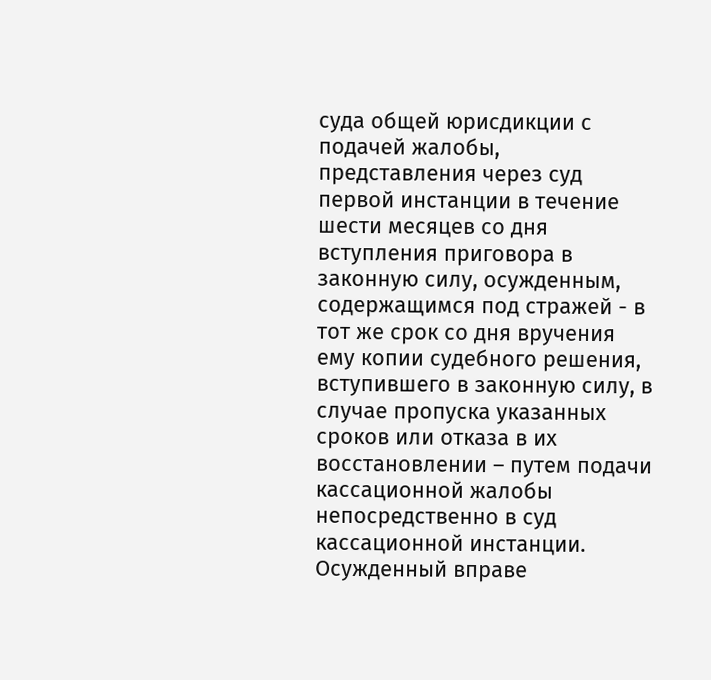суда общей юрисдикции с подачей жалобы, представления через суд первой инстанции в течение шести месяцев со дня вступления приговора в законную силу, осужденным, содержащимся под стражей - в тот же срок со дня вручения ему копии судебного решения, вступившего в законную силу, в случае пропуска указанных сроков или отказа в их восстановлении – путем подачи кассационной жалобы непосредственно в суд кассационной инстанции. Осужденный вправе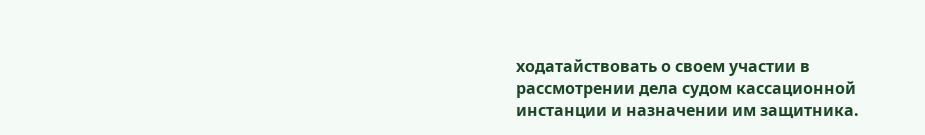ходатайствовать о своем участии в рассмотрении дела судом кассационной инстанции и назначении им защитника.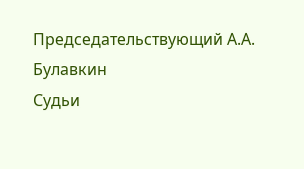Председательствующий А.А. Булавкин
Судьи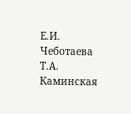Е.И. Чеботаева
Т.А. Каминская